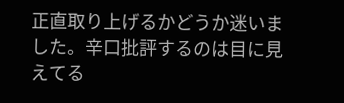正直取り上げるかどうか迷いました。辛口批評するのは目に見えてる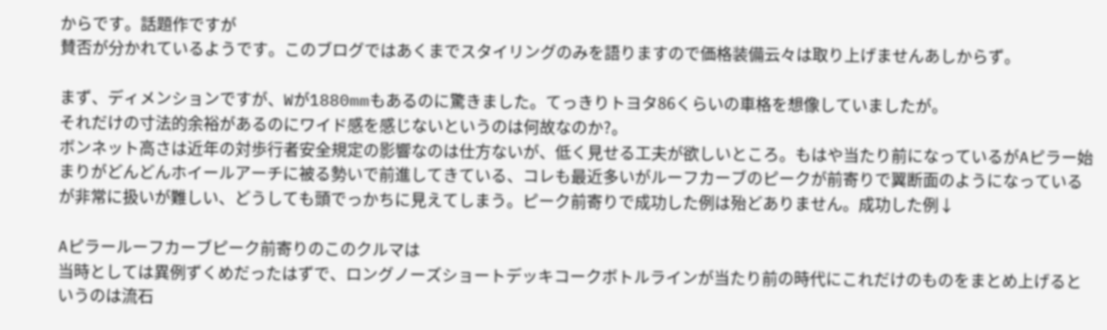からです。話題作ですが
賛否が分かれているようです。このブログではあくまでスタイリングのみを語りますので価格装備云々は取り上げませんあしからず。

まず、ディメンションですが、Wが1880mmもあるのに驚きました。てっきりトヨタ86くらいの車格を想像していましたが。
それだけの寸法的余裕があるのにワイド感を感じないというのは何故なのか?。
ボンネット高さは近年の対歩行者安全規定の影響なのは仕方ないが、低く見せる工夫が欲しいところ。もはや当たり前になっているがAピラー始まりがどんどんホイールアーチに被る勢いで前進してきている、コレも最近多いがルーフカーブのピークが前寄りで翼断面のようになっているが非常に扱いが難しい、どうしても頭でっかちに見えてしまう。ピーク前寄りで成功した例は殆どありません。成功した例↓

Aピラールーフカーブピーク前寄りのこのクルマは
当時としては異例ずくめだったはずで、ロングノーズショートデッキコークボトルラインが当たり前の時代にこれだけのものをまとめ上げるというのは流石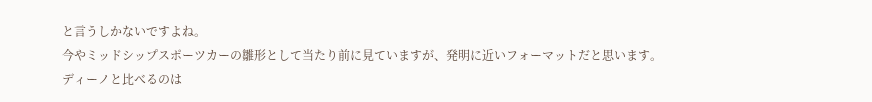と言うしかないですよね。
今やミッドシップスポーツカーの雛形として当たり前に見ていますが、発明に近いフォーマットだと思います。
ディーノと比べるのは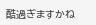酷過ぎますかね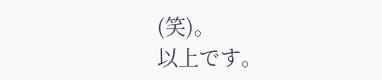(笑)。
以上です。